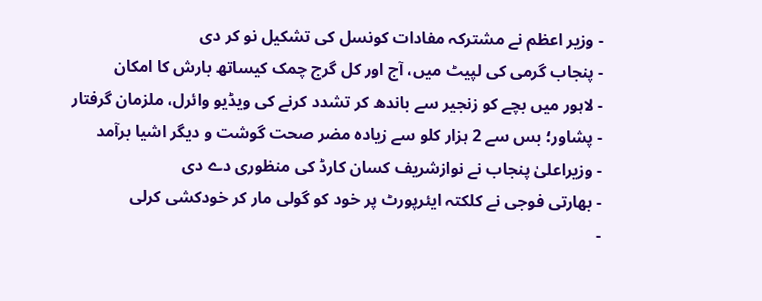- وزیر اعظم نے مشترکہ مفادات کونسل کی تشکیل نو کر دی
- پنجاب گرمی کی لپیٹ میں، آج اور کل گرج چمک کیساتھ بارش کا امکان
- لاہور میں بچے کو زنجیر سے باندھ کر تشدد کرنے کی ویڈیو وائرل، ملزمان گرفتار
- پشاور؛ بس سے 2 ہزار کلو سے زیادہ مضر صحت گوشت و دیگر اشیا برآمد
- وزیراعلیٰ پنجاب نے نوازشریف کسان کارڈ کی منظوری دے دی
- بھارتی فوجی نے کلکتہ ایئرپورٹ پر خود کو گولی مار کر خودکشی کرلی
-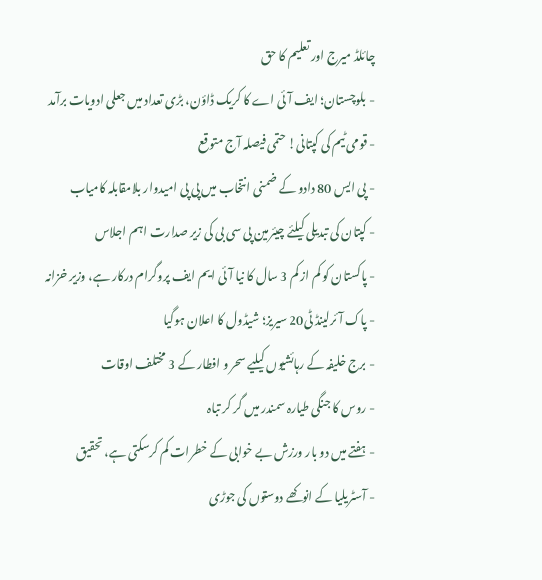چائلڈ میرج اور تعلیم کا حق
- بلوچستان؛ ایف آئی اے کا کریک ڈاؤن، بڑی تعداد میں جعلی ادویات برآمد
- قومی ٹیم کی کپتانی! حتمی فیصلہ آج متوقع
- پی ایس 80 دادو کے ضمنی انتخاب میں پی پی امیدوار بلامقابلہ کامیاب
- کپتان کی تبدیلی کیلئے چیئرمین پی سی بی کی زیر صدارت اہم اجلاس
- پاکستان کو کم از کم 3 سال کا نیا آئی ایم ایف پروگرام درکار ہے، وزیر خزانہ
- پاک آئرلینڈ ٹی20 سیریز؛ شیڈول کا اعلان ہوگیا
- برج خلیفہ کے رہائشیوں کیلیے سحر و افطار کے 3 مختلف اوقات
- روس کا جنگی طیارہ سمندر میں گر کر تباہ
- ہفتے میں دو بار ورزش بے خوابی کے خطرات کم کرسکتی ہے، تحقیق
- آسٹریلیا کے انوکھے دوستوں کی جوڑی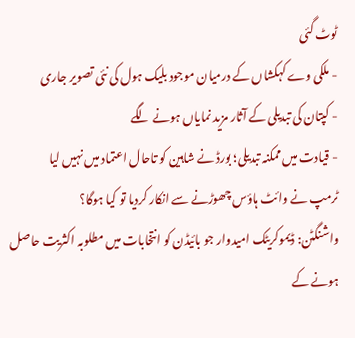ٹوٹ گئی
- ملکی وے کہکشاں کے درمیان موجود بلیک ہول کی نئی تصویر جاری
- کپتان کی تبدیلی کے آثار مزید نمایاں ہونے لگے
- قیادت میں ممکنہ تبدیلی؛ بورڈ نے شاہین کو تاحال اعتماد میں نہیں لیا
ٹرمپ نے وائٹ ہاؤس چھوڑنے سے انکار کردیا تو کیا ہوگا؟
واشنگٹن: ڈیموکریٹک امیدوار جو بائیڈن کو انتخابات میں مطلوبہ اکثریت حاصل ہونے کے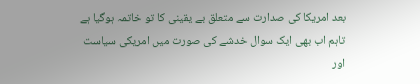بعد امریکا کی صدارت سے متعلق بے یقینی کا تو خاتمہ ہوگیا ہے تاہم اب بھی ایک سوال خدشے کی صورت میں امریکی سیاست اور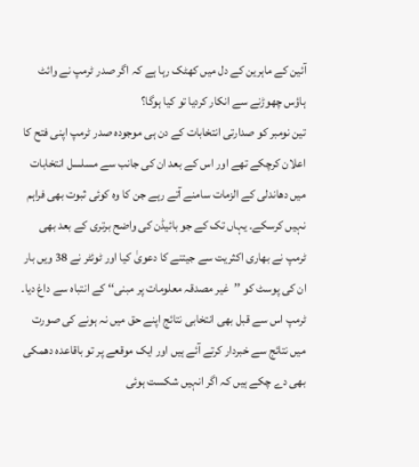آئین کے ماہرین کے دل میں کھٹک رہا ہے کہ اگر صدر ٹرمپ نے وائٹ ہاؤس چھوڑنے سے انکار کردیا تو کیا ہوگا؟
تین نومبر کو صدارتی انتخابات کے دن ہی موجودہ صدر ٹرمپ اپنی فتح کا اعلان کرچکے تھے اور اس کے بعد ان کی جانب سے مسلسل انتخابات میں دھاندلی کے الزمات سامنے آتے رہے جن کا وہ کوئی ثبوت بھی فراہم نہیں کرسکے۔ یہاں تک کے جو بائیڈن کی واضح برتری کے بعد بھی ٹرمپ نے بھاری اکثریت سے جیتنے کا دعویٰ کیا اور ٹوئٹر نے 38 ویں بار ان کی پوسٹ کو ’’غیر مصدقہ معلومات پر مبنی‘‘ کے انتباہ سے داغ دیا۔
ٹرمپ اس سے قبل بھی انتخابی نتائج اپنے حق میں نہ ہونے کی صورت میں نتائج سے خبردار کرتے آئے ہیں اور ایک موقعے پر تو باقاعدہ دھمکی بھی دے چکے ہیں کہ اگر انہیں شکست ہوئی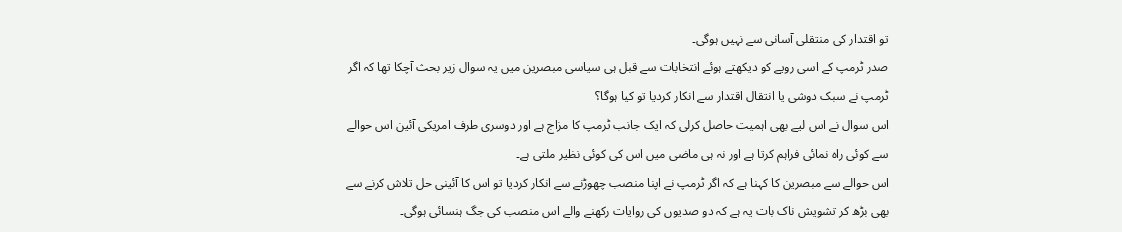تو اقتدار کی منتقلی آسانی سے نہیں ہوگی۔
صدر ٹرمپ کے اسی رویے کو دیکھتے ہوئے انتخابات سے قبل ہی سیاسی مبصرین میں یہ سوال زیر بحث آچکا تھا کہ اگر ٹرمپ نے سبک دوشی یا انتقال اقتدار سے انکار کردیا تو کیا ہوگا؟
اس سوال نے اس لیے بھی اہمیت حاصل کرلی کہ ایک جانب ٹرمپ کا مزاج ہے اور دوسری طرف امریکی آئین اس حوالے سے کوئی راہ نمائی فراہم کرتا ہے اور نہ ہی ماضی میں اس کی کوئی نظیر ملتی ہے۔
اس حوالے سے مبصرین کا کہنا ہے کہ اگر ٹرمپ نے اپنا منصب چھوڑنے سے انکار کردیا تو اس کا آئینی حل تلاش کرنے سے بھی بڑھ کر تشویش ناک بات یہ ہے کہ دو صدیوں کی روایات رکھنے والے اس منصب کی جگ ہنسائی ہوگی۔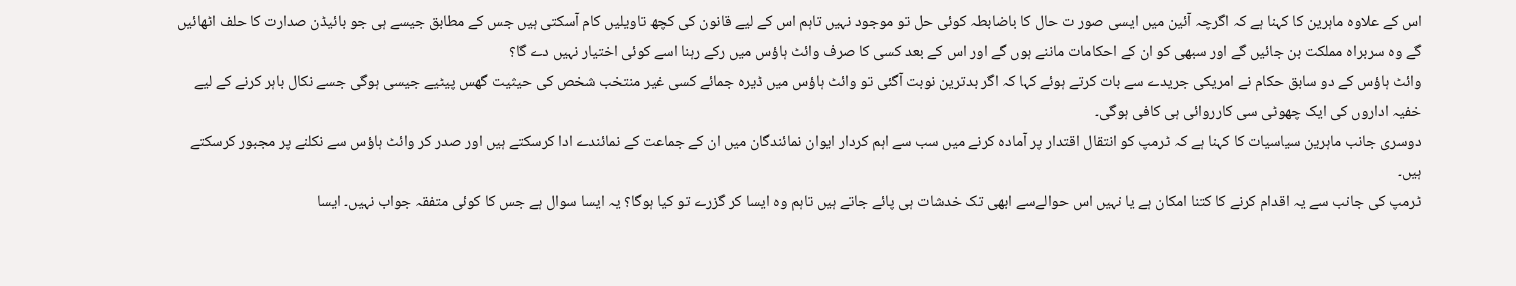اس کے علاوہ ماہرین کا کہنا ہے کہ اگرچہ آئین میں ایسی صور ت حال کا باضابطہ کوئی حل تو موجود نہیں تاہم اس کے لیے قانون کی کچھ تاویلیں کام آسکتی ہیں جس کے مطابق جیسے ہی جو بائیڈن صدارت کا حلف اٹھائیں گے وہ سربراہ مملکت بن جائیں گے اور سبھی کو ان کے احکامات ماننے ہوں گے اور اس کے بعد کسی کا صرف وائٹ ہاؤس میں رکے رہنا اسے کوئی اختیار نہیں دے گا؟
وائٹ ہاؤس کے دو سابق حکام نے امریکی جریدے سے بات کرتے ہوئے کہا کہ اگر بدترین نوبت آگئی تو وائٹ ہاؤس میں ڈیرہ جمائے کسی غیر منتخب شخص کی حیثیت گھس پیٹیے جیسی ہوگی جسے نکال باہر کرنے کے لیے خفیہ اداروں کی ایک چھوٹی سی کارروائی ہی کافی ہوگی۔
دوسری جانب ماہرین سیاسیات کا کہنا ہے کہ ٹرمپ کو انتقال اقتدار پر آمادہ کرنے میں سب سے اہم کردار ایوان نمائندگان میں ان کے جماعت کے نمائندے ادا کرسکتے ہیں اور صدر کر وائٹ ہاؤس سے نکلنے پر مجبور کرسکتے ہیں۔
ٹرمپ کی جانب سے یہ اقدام کرنے کا کتنا امکان ہے یا نہیں اس حوالےسے ابھی تک خدشات ہی پائے جاتے ہیں تاہم وہ ایسا کر گزرے تو کیا ہوگا؟ یہ ایسا سوال ہے جس کا کوئی متفقہ جواب نہیں۔ ایسا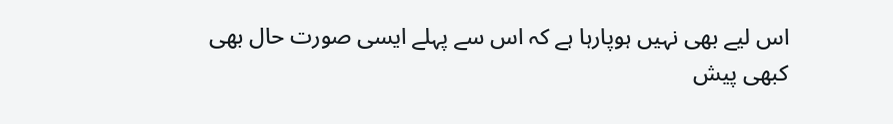اس لیے بھی نہیں ہوپارہا ہے کہ اس سے پہلے ایسی صورت حال بھی کبھی پیش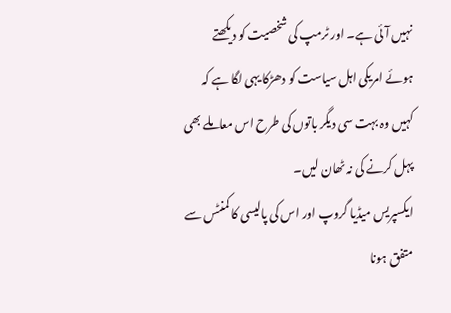نہیں آئی ہے۔ اور ٹرمپ کی شخصیت کو دیکھتے ہوئے امریکی اہل سیاست کو دھڑکا یہی لگا ہے کہ کہیں وہ بہت سی دیگر باتوں کی طرح اس معاملے بھی پہل کرنے کی نہ ٹھان لیں۔
ایکسپریس میڈیا گروپ اور اس کی پالیسی کا کمنٹس سے متفق ہونا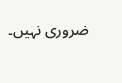ضروری نہیں۔